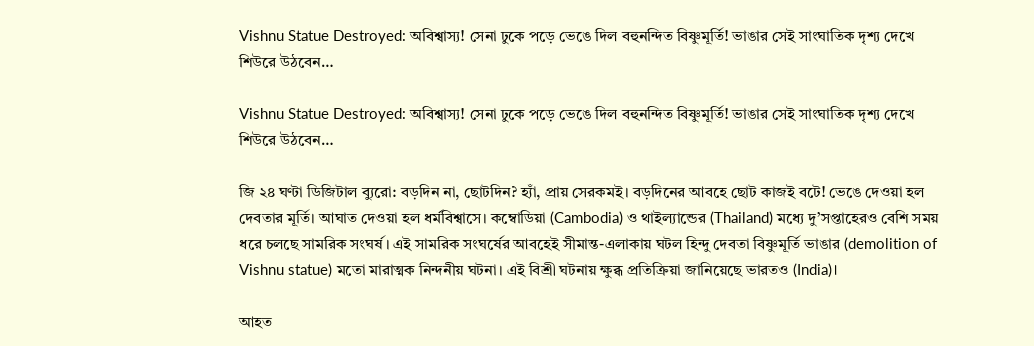Vishnu Statue Destroyed: অবিশ্বাস্য! সেনা ঢুকে পড়ে ভেঙে দিল বহুনন্দিত বিষ্ণুমূর্তি! ভাঙার সেই সাংঘাতিক দৃশ্য দেখে শিউরে উঠবেন…

Vishnu Statue Destroyed: অবিশ্বাস্য! সেনা ঢুকে পড়ে ভেঙে দিল বহুনন্দিত বিষ্ণুমূর্তি! ভাঙার সেই সাংঘাতিক দৃশ্য দেখে শিউরে উঠবেন…

জি ২৪ ঘণ্টা ডিজিটাল ব্যুরো: বড়দিন না, ছোটদিন? হ্যাঁ, প্রায় সেরকমই। বড়দিনের আবহে ছোট কাজই বটে! ভেঙে দেওয়া হল দেবতার মূর্তি। আঘাত দেওয়া হল ধর্মবিশ্বাসে। কম্বোডিয়া (Cambodia) ও থাইল্যান্ডের (Thailand) মধ্যে দু’সপ্তাহেরও বেশি সময় ধরে চলছে সামরিক সংঘর্ষ। এই সামরিক সংঘর্ষের আবহেই সীমান্ত-এলাকায় ঘটল হিন্দু দেবতা বিষ্ণুমূর্তি ভাঙার (demolition of Vishnu statue) মতো মারাত্মক নিন্দনীয় ঘটনা। এই বিশ্রী ঘটনায় ক্ষুব্ধ প্রতিক্রিয়া জানিয়েছে ভারতও (India)।

আহত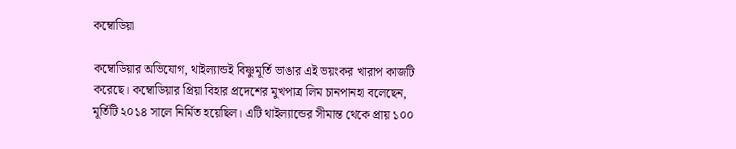কম্বোডিয়া

কম্বোডিয়ার অভিযোগ, থাইল্যান্ডই বিষ্ণুমূর্তি ভাঙার এই ভয়ংকর খারাপ কাজটি করেছে। কম্বোডিয়ার প্রিয়া বিহার প্রদেশের মুখপাত্র লিম চানপানহা বলেছেন, মূর্তিটি ২০১৪ সালে নির্মিত হয়েছিল। এটি থাইল্যান্ডের সীমান্ত থেকে প্রায় ১০০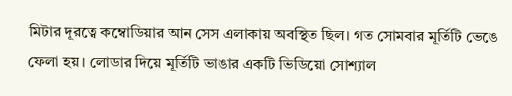মিটার দূরত্বে কম্বোডিয়ার আন সেস এলাকায় অবস্থিত ছিল। গত সোমবার মূর্তিটি ভেঙে ফেলা হয়। লোডার দিয়ে মূর্তিটি ভাঙার একটি ভিডিয়ো সোশ্যাল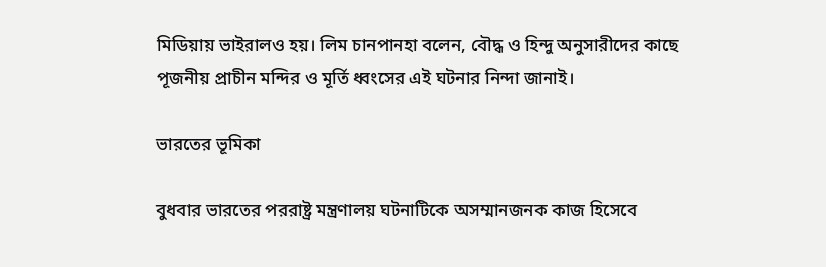মিডিয়ায় ভাইরালও হয়। লিম চানপানহা বলেন, বৌদ্ধ ও হিন্দু অনুসারীদের কাছে পূজনীয় প্রাচীন মন্দির ও মূর্তি ধ্বংসের এই ঘটনার নিন্দা জানাই।

ভারতের ভূমিকা

বুধবার ভারতের পররাষ্ট্র মন্ত্রণালয় ঘটনাটিকে অসম্মানজনক কাজ হিসেবে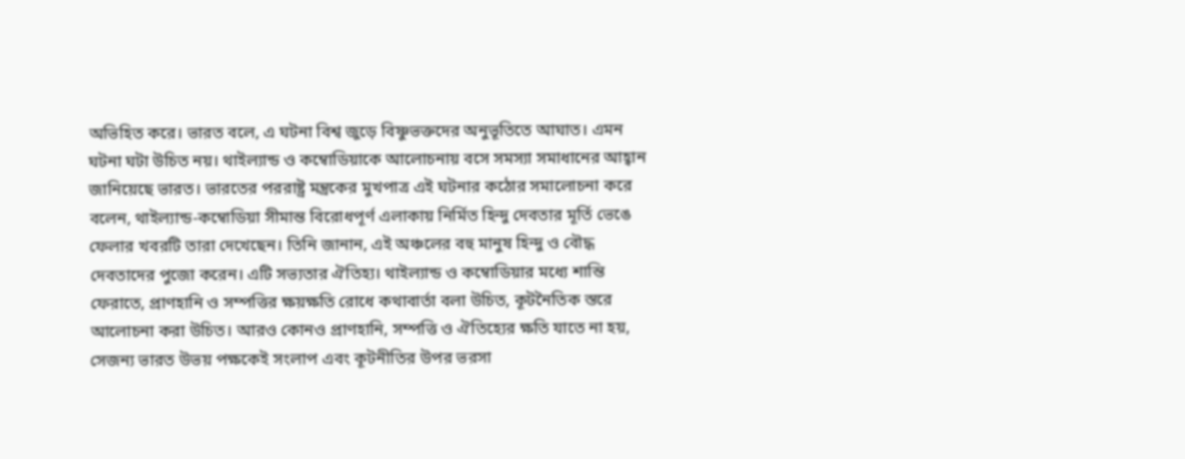অভিহিত করে। ভারত বলে, এ ঘটনা বিশ্ব জুড়ে বিষ্ণুভক্তদের অনুভূতিতে আঘাত। এমন ঘটনা ঘটা উচিত নয়। থাইল্যান্ড ও কম্বোডিয়াকে আলোচনায় বসে সমস্যা সমাধানের আহ্বান জানিয়েছে ভারত। ভারতের পররাষ্ট্র মন্ত্রকের মুখপাত্র এই ঘটনার কঠোর সমালোচনা করে বলেন, থাইল্যান্ড-কম্বোডিয়া সীমান্ত বিরোধপূর্ণ এলাকায় নির্মিত হিন্দু দেবতার মূর্তি ভেঙে ফেলার খবরটি তারা দেখেছেন। তিনি জানান, এই অঞ্চলের বহু মানুষ হিন্দু ও বৌদ্ধ দেবতাদের পুজো করেন। এটি সভ্যতার ঐতিহ্য। থাইল্যান্ড ও কম্বোডিয়ার মধ্যে শান্তি ফেরাতে, প্রাণহানি ও সম্পত্তির ক্ষয়ক্ষতি রোধে কথাবার্তা বলা উচিত, কূটনৈতিক স্তরে আলোচনা করা উচিত। আরও কোনও প্রাণহানি, সম্পত্তি ও ঐতিহ্যের ক্ষতি যাতে না হয়, সেজন্য ভারত উভয় পক্ষকেই সংলাপ এবং কূটনীতির উপর ভরসা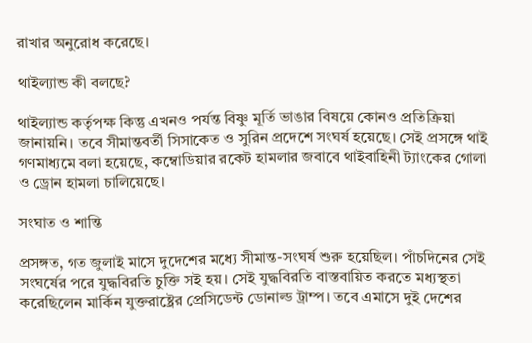রাখার অনুরোধ করেছে।

থাইল্যান্ড কী বলছে?

থাইল্যান্ড কর্তৃপক্ষ কিন্তু এখনও পর্যন্ত বিষ্ণু মূর্তি ভাঙার বিষয়ে কোনও প্রতিক্রিয়া জানায়নি। তবে সীমান্তবর্তী সিসাকেত ও সুরিন প্রদেশে সংঘর্ষ হয়েছে। সেই প্রসঙ্গে থাই গণমাধ্যমে বলা হয়েছে, কম্বোডিয়ার রকেট হামলার জবাবে থাইবাহিনী ট্যাংকের গোলা ও ড্রোন হামলা চালিয়েছে।

সংঘাত ও শান্তি

প্রসঙ্গত, গত জুলাই মাসে দুদেশের মধ্যে সীমান্ত-সংঘর্ষ শুরু হয়েছিল। পাঁচদিনের সেই সংঘর্ষের পরে যুদ্ধবিরতি চুক্তি সই হয়। সেই যুদ্ধবিরতি বাস্তবায়িত করতে মধ্যস্থতা করেছিলেন মার্কিন যুক্তরাষ্ট্রের প্রেসিডেন্ট ডোনাল্ড ট্রাম্প। তবে এমাসে দুই দেশের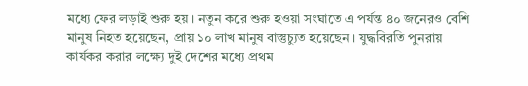মধ্যে ফের লড়াই শুরু হয়। নতুন করে শুরু হওয়া সংঘাতে এ পর্যন্ত ৪০ জনেরও বেশি মানুষ নিহত হয়েছেন, প্রায় ১০ লাখ মানুষ বাস্তুচ্যুত হয়েছেন। যুদ্ধবিরতি পুনরায় কার্যকর করার লক্ষ্যে দুই দেশের মধ্যে প্রথম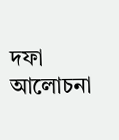দফা আলোচনা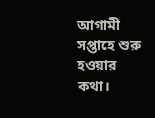আগামী সপ্তাহে শুরু হওয়ার কথা।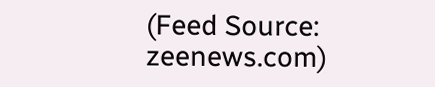(Feed Source: zeenews.com)